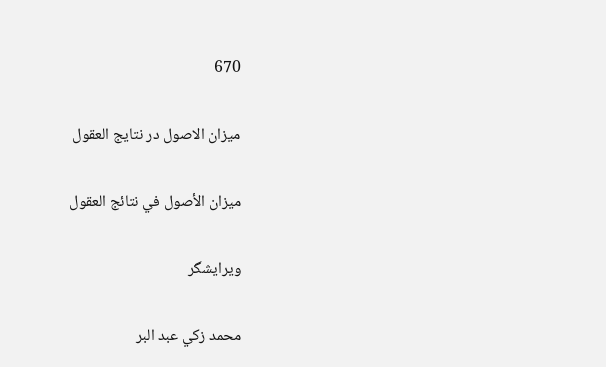670

میزان الاصول در نتایج العقول

ميزان الأصول في نتائج العقول

ویرایشگر

محمد زكي عبد البر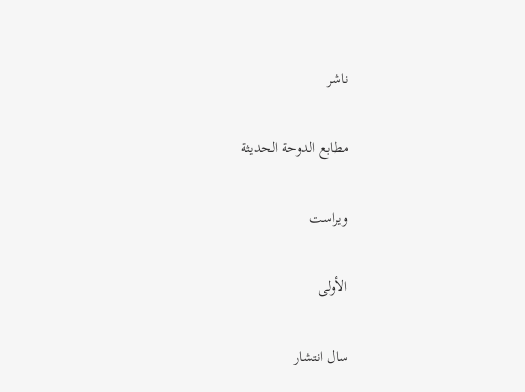ناشر

مطابع الدوحة الحديثة

ویراست

الأولى

سال انتشار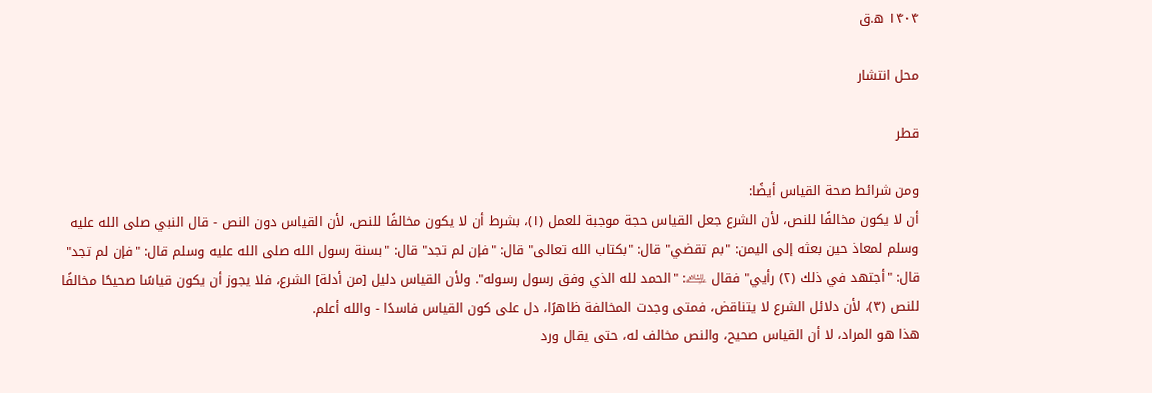۱۴۰۴ ه.ق

محل انتشار

قطر

ومن شرائط صحة القياس أيضًا:
أن لا يكون مخالفًا للنص، لأن الشرع جعل القياس حجة موجبة للعمل (١)، بشرط أن لا يكون مخالفًا للنص، لأن القياس دون النص - قال النبي صلى الله عليه وسلم لمعاذ حين بعثه إلى اليمن: "بم تقضي" قال: "بكتاب الله تعالى" قال: "فإن لم تجد" قال: "بسنة رسول الله صلى الله عليه وسلم قال: "فإن لم تجد" قال: "أجتهد في ذلك (٢) رأيي" فقال ﵇: "الحمد لله الذي وفق رسول رسوله". ولأن القياس دليل [من أدلة] الشرع، فلا يجوز أن يكون قياسًا صحيحًا مخالفًا للنص (٣)، لأن دلائل الشرع لا يتناقض، فمتى وجدت المخالفة ظاهرًا، دل على كون القياس فاسدًا - والله أعلم.
هذا هو المراد، لا أن القياس صحيح، والنص مخالف له، حتى يقال ورد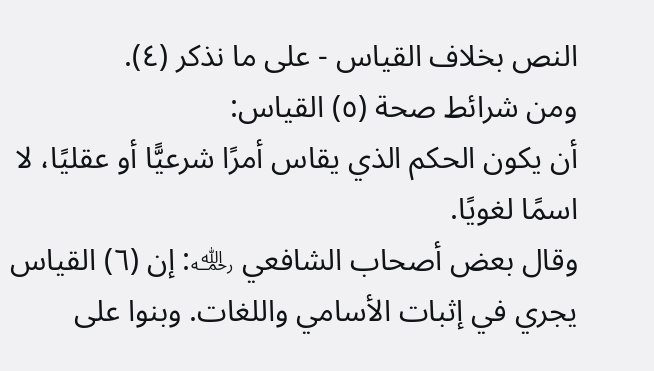النص بخلاف القياس - على ما نذكر (٤).
ومن شرائط صحة (٥) القياس:
أن يكون الحكم الذي يقاس أمرًا شرعيًّا أو عقليًا، لا اسمًا لغويًا.
وقال بعض أصحاب الشافعي ﵀: إن (٦) القياس يجري في إثبات الأسامي واللغات. وبنوا على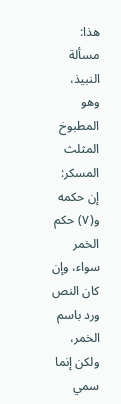هذا: مسألة النبيذ، وهو المطبوخ المثلث المسكر: إن حكمه و(٧) حكم الخمر سواء، وإن كان النص ورد باسم الخمر، ولكن إنما سمي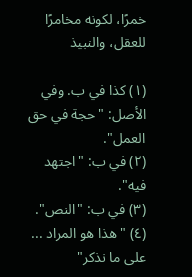خمرًا، لكونه مخامرًا للعقل، والنبيذ

(١) كذا في ب. وفي الأصل: "حجة في حق العمل".
(٢) في ب: "اجتهد فيه".
(٣) في ب: "النص".
(٤) "هذا هو المراد ... على ما نذكر"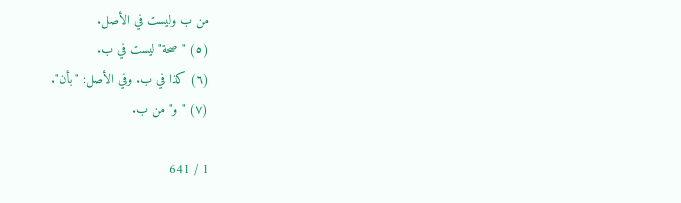من ب وليست في الأصل.
(٥) "صحة" ليست في ب.
(٦) كذا في ب. وفي الأصل: "بأن".
(٧) "و" من ب.

1 / 641